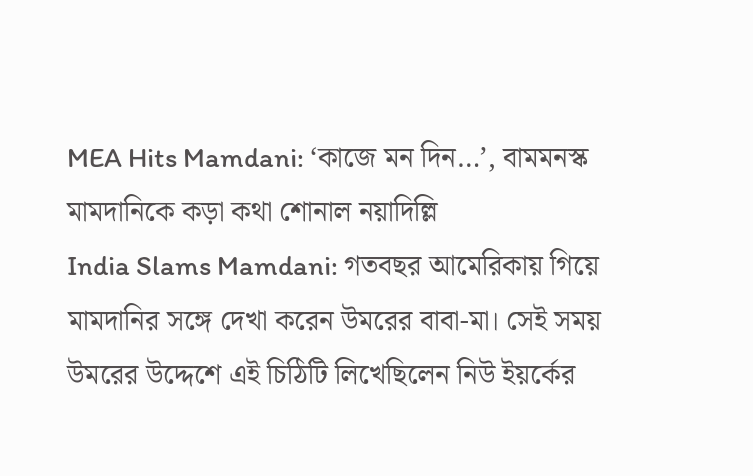MEA Hits Mamdani: ‘কাজে মন দিন…’, বামমনস্ক মামদানিকে কড়া কথা শোনাল নয়াদিল্লি
India Slams Mamdani: গতবছর আমেরিকায় গিয়ে মামদানির সঙ্গে দেখা করেন উমরের বাবা-মা। সেই সময় উমরের উদ্দেশে এই চিঠিটি লিখেছিলেন নিউ ইয়র্কের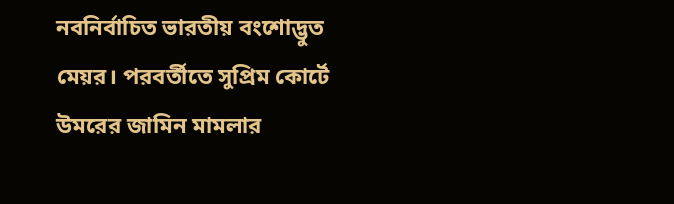নবনির্বাচিত ভারতীয় বংশোদ্ভুত মেয়র। পরবর্তীতে সুপ্রিম কোর্টে উমরের জামিন মামলার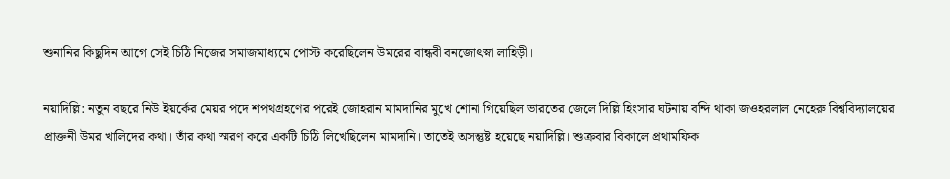শুনানির কিছুদিন আগে সেই চিঠি নিজের সমাজমাধ্যমে পোস্ট করেছিলেন উমরের বান্ধবী বনজোৎস্না লাহিড়ী।

নয়াদিল্লি: নতুন বছরে নিউ ইয়র্কের মেয়র পদে শপথগ্রহণের পরেই জোহরান মামদানির মুখে শোনা গিয়েছিল ভারতের জেলে দিল্লি হিংসার ঘটনায় বন্দি থাকা জওহরলাল নেহেরু বিশ্ববিদ্যালয়ের প্রাক্তনী উমর খালিদের কথা। তাঁর কথা স্মরণ করে একটি চিঠি লিখেছিলেন মামদানি। তাতেই অসন্তুষ্ট হয়েছে নয়াদিল্লি। শুক্রবার বিকালে প্রথামফিক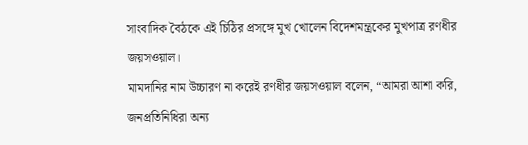সাংবাদিক বৈঠকে এই চিঠির প্রসঙ্গে মুখ খোলেন বিদেশমন্ত্রকের মুখপাত্র রণধীর জয়সওয়াল।
মামদানির নাম উচ্চারণ না করেই রণধীর জয়সওয়াল বলেন, “আমরা আশা করি, জনপ্রতিনিধিরা অন্য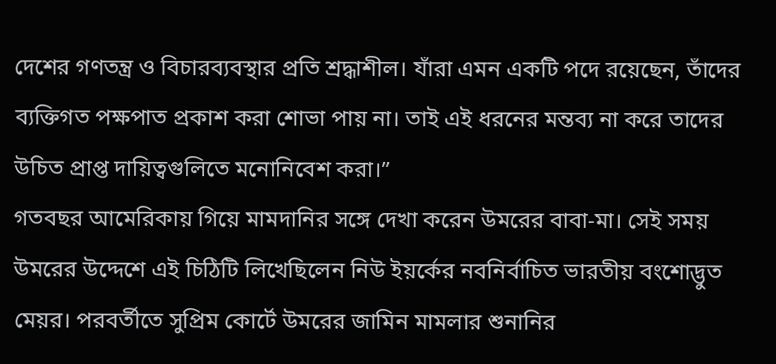দেশের গণতন্ত্র ও বিচারব্যবস্থার প্রতি শ্রদ্ধাশীল। যাঁরা এমন একটি পদে রয়েছেন, তাঁদের ব্যক্তিগত পক্ষপাত প্রকাশ করা শোভা পায় না। তাই এই ধরনের মন্তব্য না করে তাদের উচিত প্রাপ্ত দায়িত্বগুলিতে মনোনিবেশ করা।”
গতবছর আমেরিকায় গিয়ে মামদানির সঙ্গে দেখা করেন উমরের বাবা-মা। সেই সময় উমরের উদ্দেশে এই চিঠিটি লিখেছিলেন নিউ ইয়র্কের নবনির্বাচিত ভারতীয় বংশোদ্ভুত মেয়র। পরবর্তীতে সুপ্রিম কোর্টে উমরের জামিন মামলার শুনানির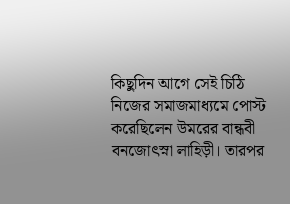কিছুদিন আগে সেই চিঠি নিজের সমাজমাধ্যমে পোস্ট করেছিলেন উমরের বান্ধবী বনজোৎস্না লাহিড়ী। তারপর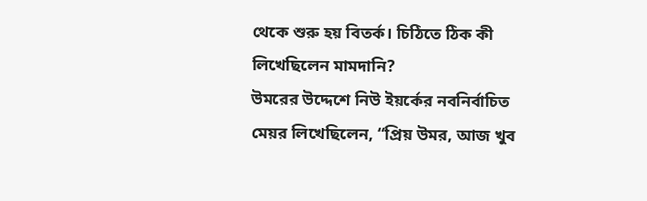থেকে শুরু হয় বিতর্ক। চিঠিতে ঠিক কী লিখেছিলেন মামদানি?
উমরের উদ্দেশে নিউ ইয়র্কের নবনির্বাচিত মেয়র লিখেছিলেন, “প্রিয় উমর, আজ খুব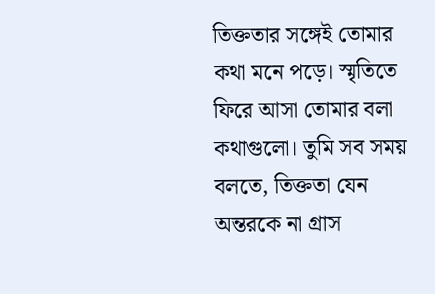তিক্ততার সঙ্গেই তোমার কথা মনে পড়ে। স্মৃতিতে ফিরে আসা তোমার বলা কথাগুলো। তুমি সব সময় বলতে, তিক্ততা যেন অন্তরকে না গ্রাস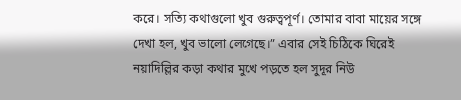করে। সত্যি কথাগুলো খুব গুরুত্বপূর্ণ। তোমার বাবা মায়ের সঙ্গে দেখা হল, খুব ভালো লেগেছে।” এবার সেই চিঠিকে ঘিরেই নয়াদিল্লির কড়া কথার মুখে পড়তে হল সুদূর নিউ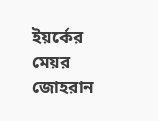ইয়র্কের মেয়র জোহরান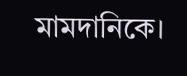মামদানিকে।